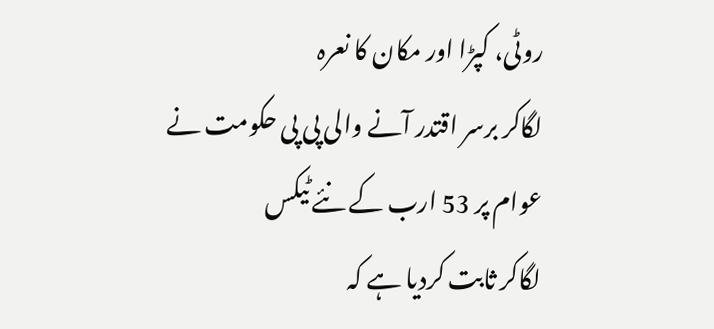روٹی، کپڑا اور مکان کا نعرہ
لگاکر برسر اقتدر آنے والی پی پی حکومت نے عوام پر 53 ارب کے نئے ٹیکس
لگاکر ثابت کردیا ہے کہ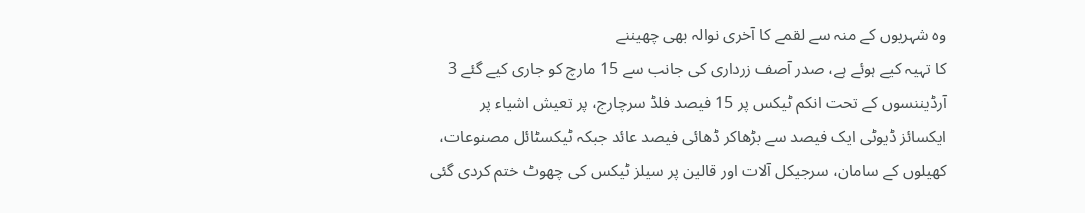وہ شہریوں کے منہ سے لقمے کا آخری نوالہ بھی چھیننے
کا تہیہ کیے ہوئے ہے، صدر آصف زرداری کی جانب سے 15 مارچ کو جاری کیے گئے 3
آرڈیننسوں کے تحت انکم ٹیکس پر 15 فیصد فلڈ سرچارج، پر تعیش اشیاء پر
ایکسائز ڈیوٹی ایک فیصد سے بڑھاکر ڈھائی فیصد عائد جبکہ ٹیکسٹائل مصنوعات،
کھیلوں کے سامان، سرجیکل آلات اور قالین پر سیلز ٹیکس کی چھوٹ ختم کردی گئی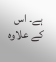ہے۔ اس کے علاوہ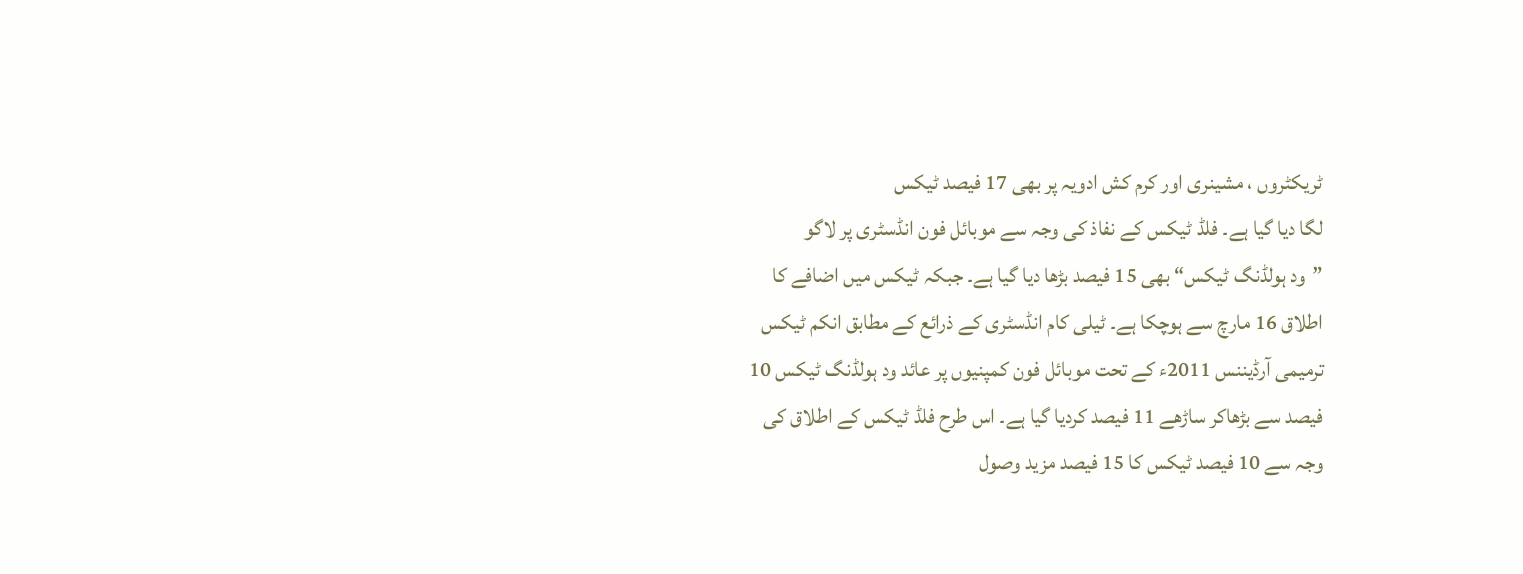ٹریکٹروں ، مشینری اور کرم کش ادویہ پر بھی 17 فیصد ٹیکس
لگا دیا گیا ہے۔ فلڈ ٹیکس کے نفاذ کی وجہ سے موبائل فون انڈسٹری پر لاگو
”ود ہولڈنگ ٹیکس“ بھی 15 فیصد بڑھا دیا گیا ہے۔ جبکہ ٹیکس میں اضافے کا
اطلاق 16 مارچ سے ہوچکا ہے۔ ٹیلی کام انڈسٹری کے ذرائع کے مطابق انکم ٹیکس
ترمیمی آرڈیننس 2011ء کے تحت موبائل فون کمپنیوں پر عائد ود ہولڈنگ ٹیکس 10
فیصد سے بڑھاکر ساڑھے 11 فیصد کردیا گیا ہے۔ اس طرح فلڈ ٹیکس کے اطلاق کی
وجہ سے 10 فیصد ٹیکس کا 15 فیصد مزید وصول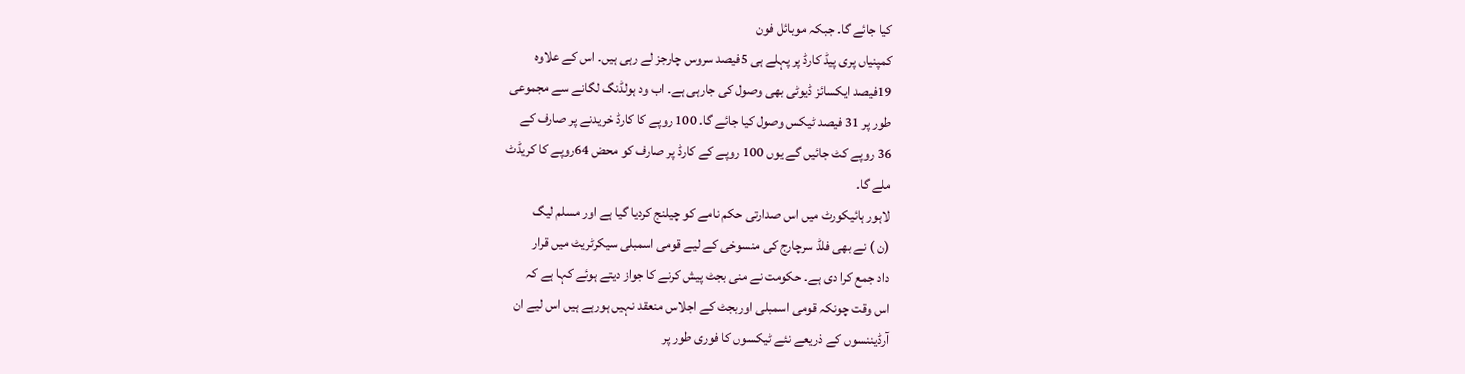کیا جائے گا۔ جبکہ موبائل فون
کمپنیاں پری پیڈ کارڈ پر پہلے ہی 5فیصد سروس چارجز لے رہی ہیں۔ اس کے علاوہ
19فیصد ایکسائز ڈیوٹی بھی وصول کی جارہی ہے۔ اب ود ہولڈنگ لگانے سے مجموعی
طور پر 31 فیصد ٹیکس وصول کیا جائے گا۔ 100 روپے کا کارڈ خریدنے پر صارف کے
36 روپے کٹ جائیں گے یوں 100 روپے کے کارڈ پر صارف کو محض 64روپے کا کریڈٹ
ملے گا۔
لاہور ہائیکورٹ میں اس صدارتی حکم نامے کو چیلنج کردیا گیا ہے اور مسلم لیگ
(ن ) نے بھی فلڈ سرچارج کی منسوخی کے لیے قومی اسمبلی سیکرٹریٹ میں قرار
داد جمع کرا دی ہے۔ حکومت نے منی بجٹ پیش کرنے کا جواز دیتے ہوئے کہا ہے کہ
اس وقت چونکہ قومی اسمبلی اوربجٹ کے اجلاس منعقد نہیں ہورہے ہیں اس لیے ان
آرڈیننسوں کے ذریعے نئے ٹیکسوں کا فوری طور پر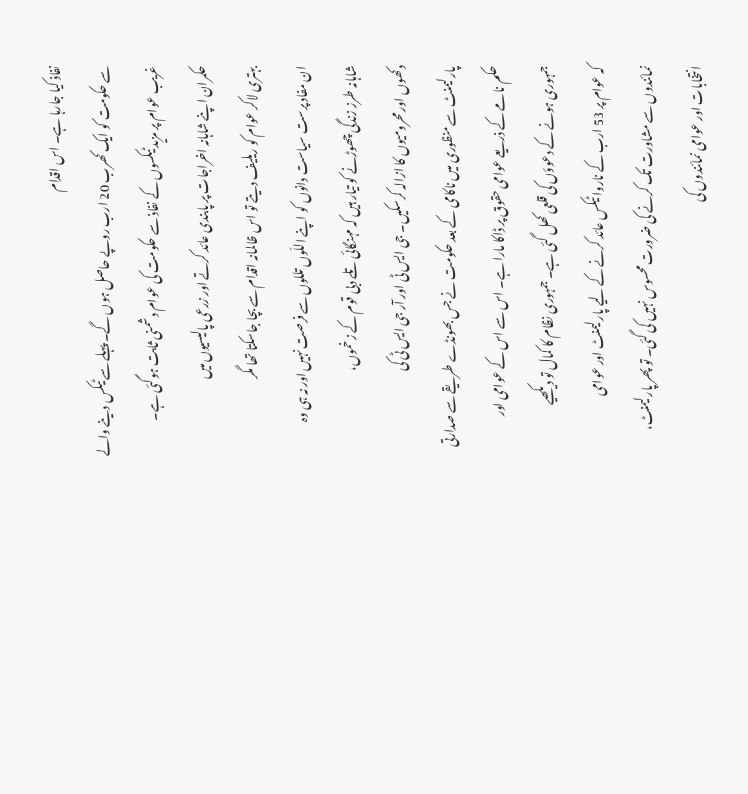نفاذ کیا جارہا ہے۔ اس اقدام
سے حکومت کو ایک کھرب 20 ارب روپے حاصل ہوں گے۔ پہلے سے ٹیکس دینے والے
غریب عوام پر مزید ٹیکسوں کے نفاذ سے حکومت کی عوام دشمنی ثابت ہوگئی ہے۔
حکمران اپنے شاہانہ اخراجات پر پابندی عائد کرتے اور زرعی پالیسیوں میں
بہتری لاکر عوام کو ریلیف دیتے تو اس ظالمانہ اقدام سے بچا جاسکتا تھا مگر
ان مفاد پرست سیاست دانوں کو اپنے اللّوں تللوں سے فرصت نہیں اور نہ ہی وہ
شاہانہ طرز زندگی چھوڑنے کو تیار ہیں کہ مہنگائی تلے دبی قوم کے زخموں،
دکھوں اور محرومیوں کا ازالہ کرسکیں۔ جی ایس ٹی اور آر جی ایس ٹی کی
پارلیمنٹ سے منظوری میں ناکامی کے بعد حکومت نے جس بھونڈے طریقے سے صدارتی
حکم نامے کے ذریعے عوامی حقوق پر ڈاکا مارا ہے۔ اس سے اس کے عوامی اور
جمہوری ہونے کے دعوؤں کی قلعی کھل گئی ہے۔ جمہوری نظام کا کمال تو دیکھیے
کہ عوام پر 53 ارب کے ناروا ٹیکس عائد کرنے کے لیے پارلیمنٹ اور عوامی
نمائندوں سے مشاورت تک کرنے کی ضرورت محسوس نہیں کی گئی۔ تو پھر پارلیمنٹ،
انتخابات اور عوامی نمائندوں کی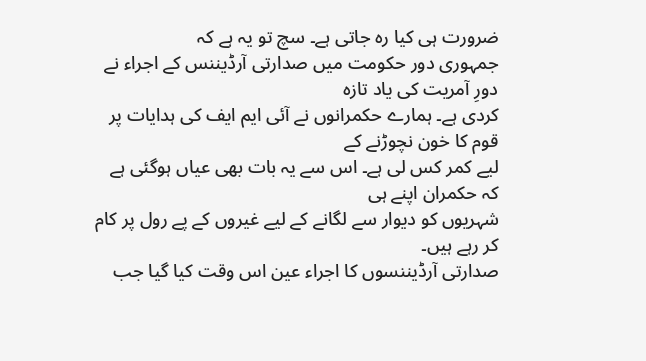ضرورت ہی کیا رہ جاتی ہے۔ سچ تو یہ ہے کہ
جمہوری دور حکومت میں صدارتی آرڈیننس کے اجراء نے دورِ آمریت کی یاد تازہ
کردی ہے۔ ہمارے حکمرانوں نے آئی ایم ایف کی ہدایات پر قوم کا خون نچوڑنے کے
لیے کمر کس لی ہے۔ اس سے یہ بات بھی عیاں ہوگئی ہے کہ حکمران اپنے ہی
شہریوں کو دیوار سے لگانے کے لیے غیروں کے پے رول پر کام کر رہے ہیں۔
صدارتی آرڈیننسوں کا اجراء عین اس وقت کیا گیا جب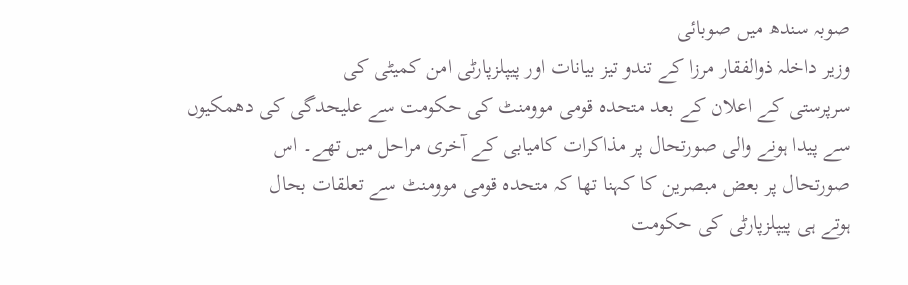صوبہ سندھ میں صوبائی
وزیر داخلہ ذوالفقار مرزا کے تندو تیز بیانات اور پیپلزپارٹی امن کمیٹی کی
سرپرستی کے اعلان کے بعد متحدہ قومی موومنٹ کی حکومت سے علیحدگی کی دھمکیوں
سے پیدا ہونے والی صورتحال پر مذاکرات کامیابی کے آخری مراحل میں تھے۔ اس
صورتحال پر بعض مبصرین کا کہنا تھا کہ متحدہ قومی موومنٹ سے تعلقات بحال
ہوتے ہی پیپلزپارٹی کی حکومت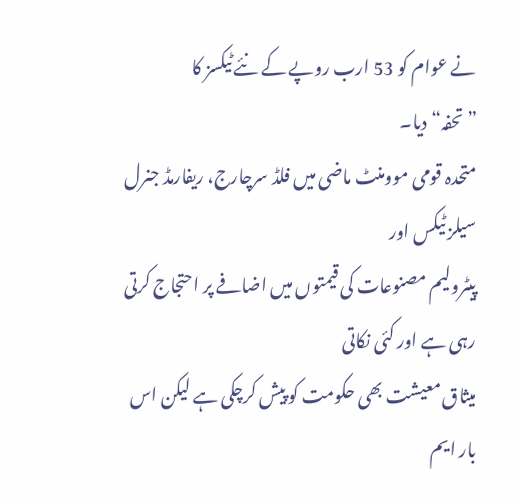نے عوام کو 53 ارب روپے کے نئے ٹیکسز کا
”تحفہ“ دیا۔
متحدہ قومی موومنٹ ماضی میں فلڈ سرچارج، ریفارمڈ جنرل سیلز ٹیکس اور
پیٹرولیم مصنوعات کی قیمتوں میں اضافے پر احتجاج کرتی رہی ہے اور کئی نکاتی
میثاق معیشت بھی حکومت کو پیش کرچکی ہے لیکن اس بار ایم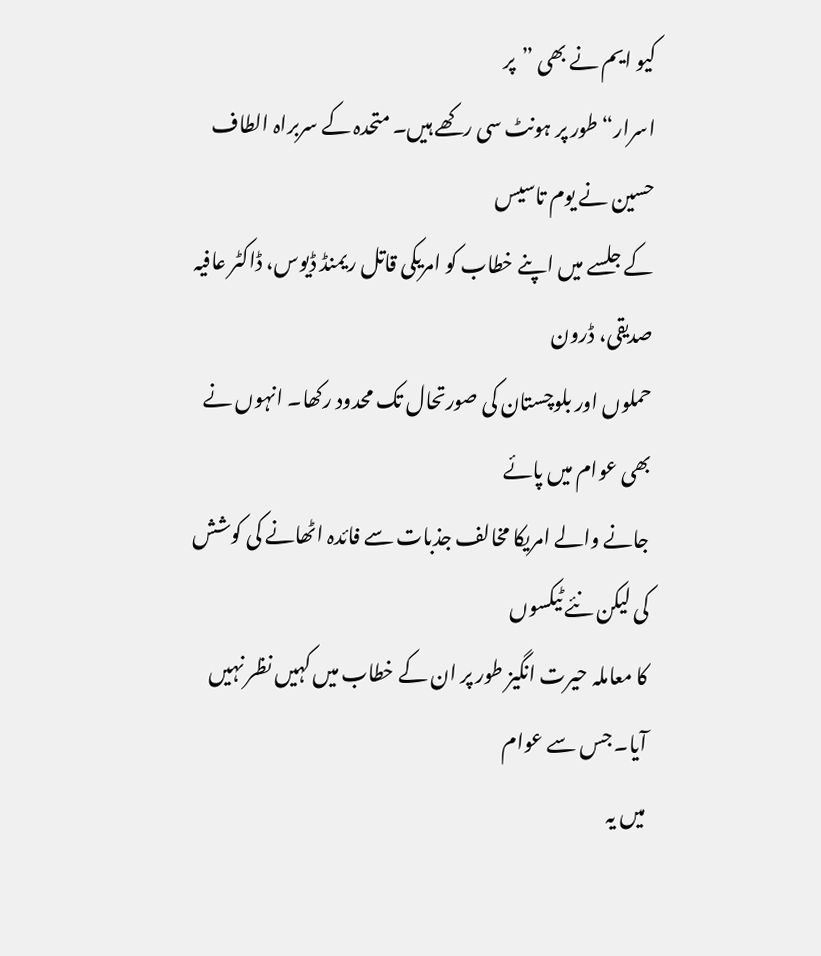کیو ایم نے بھی ”پر
اسرار“ طور پر ہونٹ سی رکھے ہیں۔ متحدہ کے سربراہ الطاف حسین نے یوم تاسیس
کے جلسے میں اپنے خطاب کو امریکی قاتل ریمنڈ ڈیوس، ڈاکٹر عافیہ صدیقی، ڈرون
حملوں اور بلوچستان کی صورتحال تک محدود رکھا۔ انہوں نے بھی عوام میں پائے
جانے والے امریکا مخالف جذبات سے فائدہ اٹھانے کی کوشش کی لیکن نئے ٹیکسوں
کا معاملہ حیرت انگیز طور پر ان کے خطاب میں کہیں نظر نہیں آیا۔ جس سے عوام
میں یہ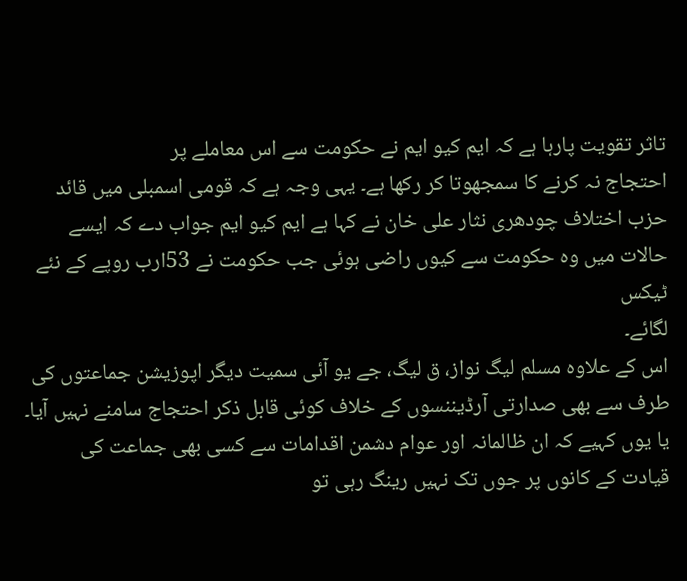تاثر تقویت پارہا ہے کہ ایم کیو ایم نے حکومت سے اس معاملے پر
احتجاج نہ کرنے کا سمجھوتا کر رکھا ہے۔ یہی وجہ ہے کہ قومی اسمبلی میں قائد
حزب اختلاف چودھری نثار علی خان نے کہا ہے ایم کیو ایم جواب دے کہ ایسے
حالات میں وہ حکومت سے کیوں راضی ہوئی جب حکومت نے 53ارب روپے کے نئے ٹیکس
لگائے۔
اس کے علاوہ مسلم لیگ نواز، ق لیگ، جے یو آئی سمیت دیگر اپوزیشن جماعتوں کی
طرف سے بھی صدارتی آرڈیننسوں کے خلاف کوئی قابل ذکر احتجاج سامنے نہیں آیا۔
یا یوں کہیے کہ ان ظالمانہ اور عوام دشمن اقدامات سے کسی بھی جماعت کی
قیادت کے کانوں پر جوں تک نہیں رینگ رہی تو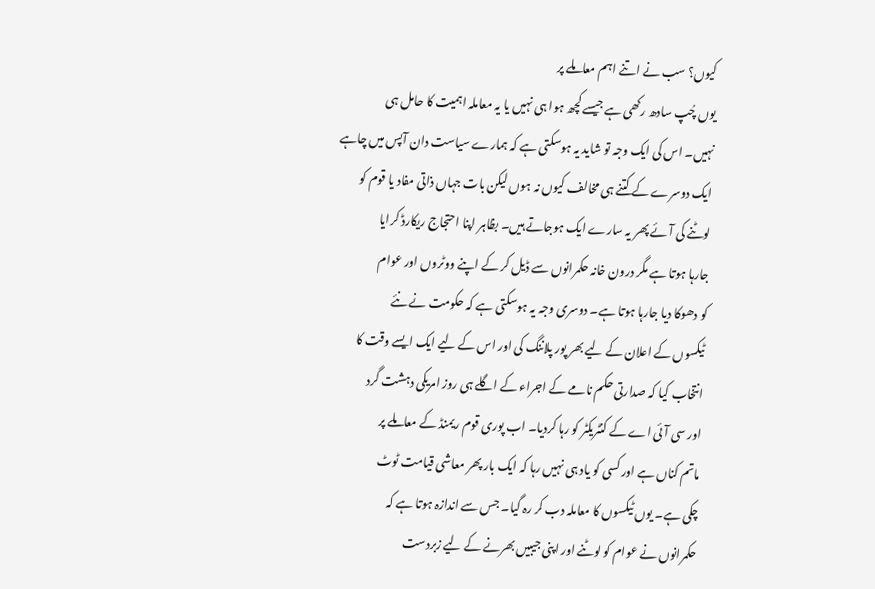کیوں؟ سب نے اتنے اہم معاملے پر
یوں چُپ سادھ رکھی ہے جیسے کچھ ہوا ہی نہیں یا یہ معاملہ اہمیت کا حامل ہی
نہیں۔ اس کی ایک وجہ تو شاید یہ ہوسکتی ہے کہ ہمارے سیاست دان آپس میں چاہے
ایک دوسرے کے کتنے ہی مخالف کیوں نہ ہوں لیکن بات جہاں ذاتی مفاد یا قوم کو
لوٹنے کی آئے پھر یہ سارے ایک ہوجاتے ہیں۔ بظاہر اپنا احتجاج ریکارڈ کرایا
جارہا ہوتا ہے مگر درون خانہ حکمرانوں سے ڈیل کر کے اپنے ووٹروں اور عوام
کو دھوکا دیا جارہا ہوتا ہے۔ دوسری وجہ یہ ہوسکتی ہے کہ حکومت نے نئے
ٹیکسوں کے اعلان کے لیے بھر پور پلاننگ کی اور اس کے لیے ایک ایسے وقت کا
انتخاب کیا کہ صدارتی حکم نامے کے اجراء کے اگلے ہی روز امریکی دہشت گرد
اور سی آئی اے کے کنٹریکٹر کو رہا کردیا۔ اب پوری قوم ریمنڈ کے معاملے پر
ماتم کناں ہے اور کسی کو یاد ہی نہیں رہا کہ ایک بار پھر معاشی قیامت ٹوٹ
چکی ہے۔ یوں ٹیکسوں کا معاملہ دب کر رہ گیا۔ جس سے اندازہ ہوتا ہے کہ
حکمرانوں نے عوام کو لوٹنے اور اپنی جیبیں بھرنے کے لیے زبردست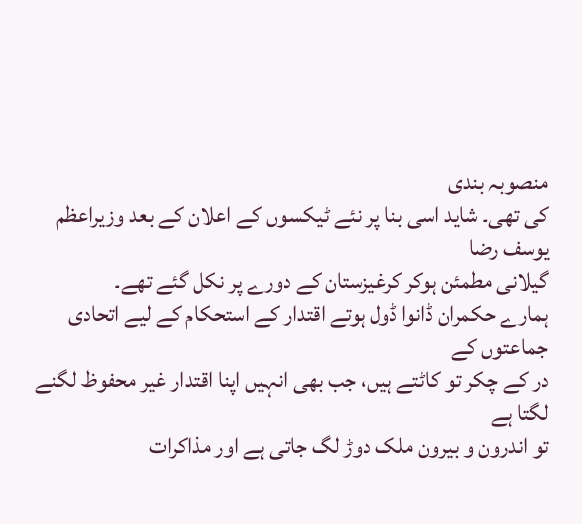منصوبہ بندی
کی تھی۔ شاید اسی بنا پر نئے ٹیکسوں کے اعلان کے بعد وزیراعظم یوسف رضا
گیلانی مطمئن ہوکر کرغیزستان کے دورے پر نکل گئے تھے۔
ہمارے حکمران ڈانوا ڈول ہوتے اقتدار کے استحکام کے لیے اتحادی جماعتوں کے
در کے چکر تو کاٹتے ہیں، جب بھی انہیں اپنا اقتدار غیر محفوظ لگنے لگتا ہے
تو اندرون و بیرون ملک دوڑ لگ جاتی ہے اور مذاکرات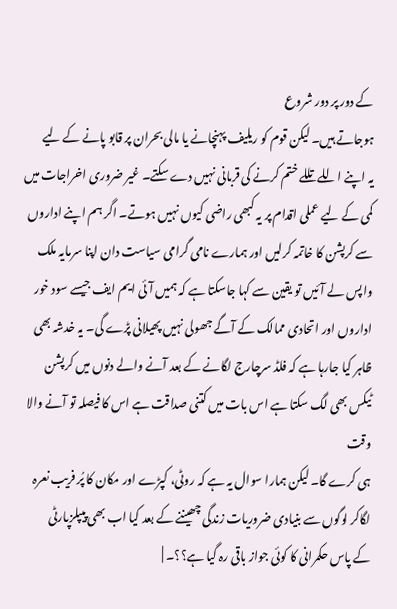کے دور پر دور شروع
ہوجاتے ہیں۔ لیکن قوم کو ریلیف پہنچانے یا مالی بحران پر قابو پانے کے لیے
یہ اپنے اللے تللے ختم کرنے کی قربانی نہیں دے سکتے۔ غیر ضروری اخراجات میں
کمی کے لیے عملی اقدام پر یہ کبھی راضی کیوں نہیں ہوتے۔ اگر ہم اپنے اداروں
سے کرپشن کا خاتمہ کرلیں اور ہمارے نامی گرامی سیاست دان اپنا سرمایہ ملک
واپس لے آئیں تو یقین سے کہا جاسکتا ہے کہ ہمیں آئی ایم ایف جیسے سود خور
اداروں اور اتحادی ممالک کے آگے جھولی نہیں پھیلانی پڑے گی۔ یہ خدشہ بھی
ظاہر کیا جارہا ہے کہ فلڈ سرچارج لگانے کے بعد آنے والے دنوں میں کرپشن
ٹیکس بھی لگ سکتا ہے اس بات میں کتنی صداقت ہے اس کا فیصلہ تو آنے والا وقت
ہی کرے گا۔ لیکن ہمارا سوال یہ ہے کہ روٹی، کپڑے اور مکان کا پُر فریب نعرہ
لگاکر لوگوں سے بنیادی ضروریات زندگی چھیننے کے بعد کیا اب بھی پیپلزپارٹی
کے پاس حکمرانی کا کوئی جواز باقی رہ گیا ہے؟؟۔ |